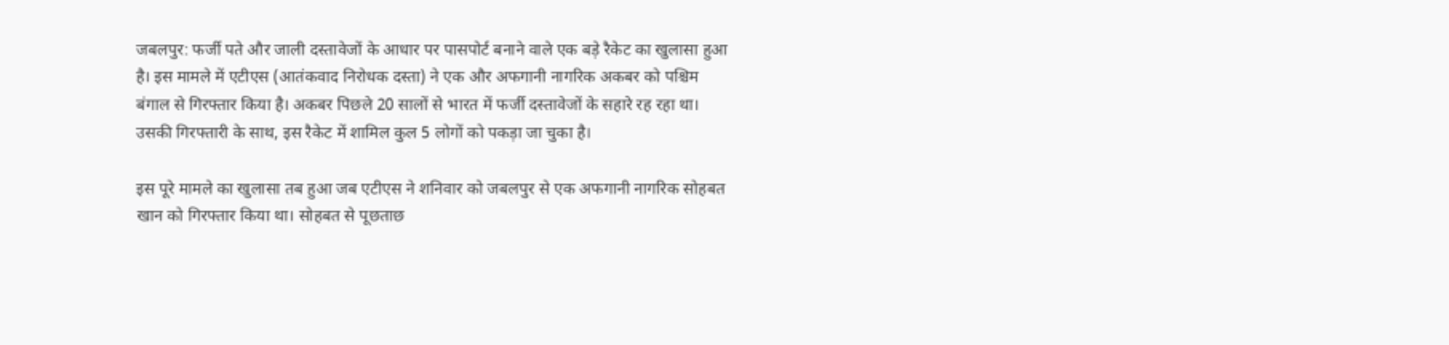जबलपुर: फर्जी पते और जाली दस्तावेजों के आधार पर पासपोर्ट बनाने वाले एक बड़े रैकेट का खुलासा हुआ है। इस मामले में एटीएस (आतंकवाद निरोधक दस्ता) ने एक और अफगानी नागरिक अकबर को पश्चिम बंगाल से गिरफ्तार किया है। अकबर पिछले 20 सालों से भारत में फर्जी दस्तावेजों के सहारे रह रहा था। उसकी गिरफ्तारी के साथ, इस रैकेट में शामिल कुल 5 लोगों को पकड़ा जा चुका है।

इस पूरे मामले का खुलासा तब हुआ जब एटीएस ने शनिवार को जबलपुर से एक अफगानी नागरिक सोहबत खान को गिरफ्तार किया था। सोहबत से पूछताछ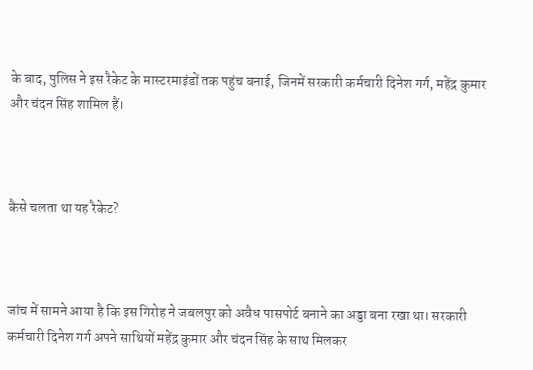के बाद, पुलिस ने इस रैकेट के मास्टरमाइंडों तक पहुंच बनाई, जिनमें सरकारी कर्मचारी दिनेश गर्ग, महेंद्र कुमार और चंदन सिंह शामिल हैं।



कैसे चलता था यह रैकेट?



जांच में सामने आया है कि इस गिरोह ने जबलपुर को अवैध पासपोर्ट बनाने का अड्डा बना रखा था। सरकारी कर्मचारी दिनेश गर्ग अपने साथियों महेंद्र कुमार और चंदन सिंह के साथ मिलकर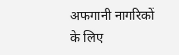अफगानी नागरिकों के लिए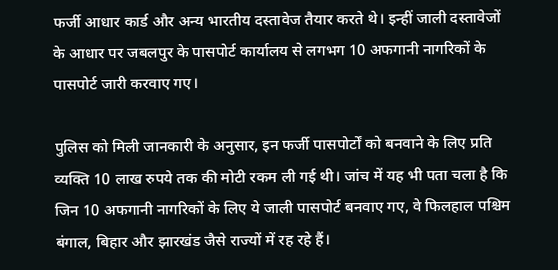फर्जी आधार कार्ड और अन्य भारतीय दस्तावेज तैयार करते थे। इन्हीं जाली दस्तावेजों के आधार पर जबलपुर के पासपोर्ट कार्यालय से लगभग 10 अफगानी नागरिकों के पासपोर्ट जारी करवाए गए।

पुलिस को मिली जानकारी के अनुसार, इन फर्जी पासपोर्टों को बनवाने के लिए प्रति व्यक्ति 10 लाख रुपये तक की मोटी रकम ली गई थी। जांच में यह भी पता चला है कि जिन 10 अफगानी नागरिकों के लिए ये जाली पासपोर्ट बनवाए गए, वे फिलहाल पश्चिम बंगाल, बिहार और झारखंड जैसे राज्यों में रह रहे हैं।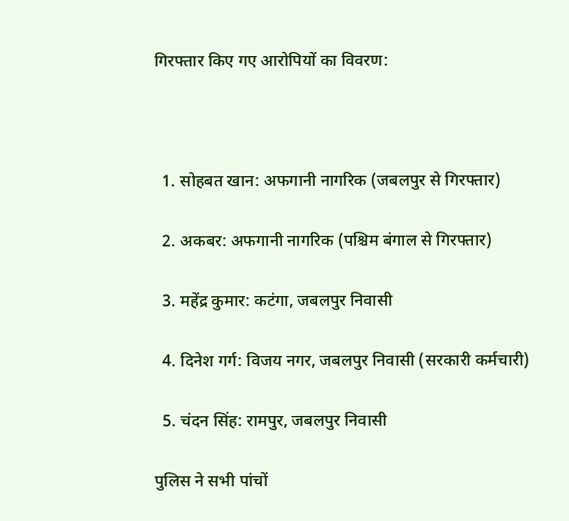गिरफ्तार किए गए आरोपियों का विवरण:



  1. सोहबत खान: अफगानी नागरिक (जबलपुर से गिरफ्तार)

  2. अकबर: अफगानी नागरिक (पश्चिम बंगाल से गिरफ्तार)

  3. महेंद्र कुमार: कटंगा, जबलपुर निवासी

  4. दिनेश गर्ग: विजय नगर, जबलपुर निवासी (सरकारी कर्मचारी)

  5. चंदन सिंह: रामपुर, जबलपुर निवासी

पुलिस ने सभी पांचों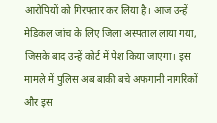आरोपियों को गिरफ्तार कर लिया है। आज उन्हें मेडिकल जांच के लिए जिला अस्पताल लाया गया, जिसके बाद उन्हें कोर्ट में पेश किया जाएगा। इस मामले में पुलिस अब बाकी बचे अफगानी नागरिकों और इस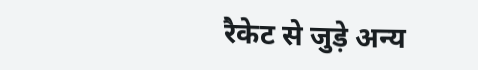रैकेट से जुड़े अन्य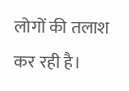लोगों की तलाश कर रही है।